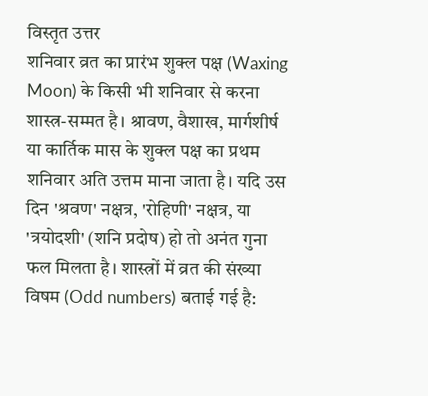विस्तृत उत्तर
शनिवार व्रत का प्रारंभ शुक्ल पक्ष (Waxing Moon) के किसी भी शनिवार से करना शास्त्र-सम्मत है। श्रावण, वैशाख, मार्गशीर्ष या कार्तिक मास के शुक्ल पक्ष का प्रथम शनिवार अति उत्तम माना जाता है। यदि उस दिन 'श्रवण' नक्षत्र, 'रोहिणी' नक्षत्र, या 'त्रयोदशी' (शनि प्रदोष) हो तो अनंत गुना फल मिलता है। शास्त्रों में व्रत की संख्या विषम (Odd numbers) बताई गई है: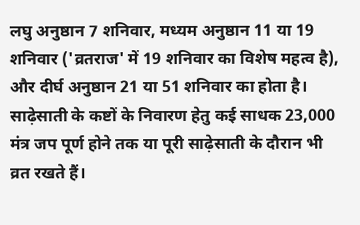लघु अनुष्ठान 7 शनिवार, मध्यम अनुष्ठान 11 या 19 शनिवार ('व्रतराज' में 19 शनिवार का विशेष महत्व है), और दीर्घ अनुष्ठान 21 या 51 शनिवार का होता है। साढ़ेसाती के कष्टों के निवारण हेतु कई साधक 23,000 मंत्र जप पूर्ण होने तक या पूरी साढ़ेसाती के दौरान भी व्रत रखते हैं।